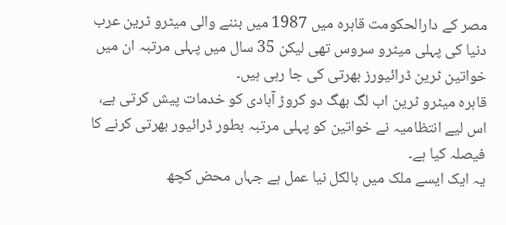مصر کے دارالحکومت قاہرہ میں 1987 میں بننے والی میٹرو ٹرین عرب دنیا کی پہلی میٹرو سروس تھی لیکن 35 سال میں پہلی مرتبہ ان میں خواتین ٹرین ڈرائیورز بھرتی کی جا رہی ہیں۔
قاہرہ میٹرو ٹرین اب لگ بھگ دو کروڑ آبادی کو خدمات پیش کرتی ہے، اس لیے انتظامیہ نے خواتین کو پہلی مرتبہ بطور ڈرائیور بھرتی کرنے کا فیصلہ کیا ہے۔
یہ ایک ایسے ملک میں بالکل نیا عمل ہے جہاں محض کچھ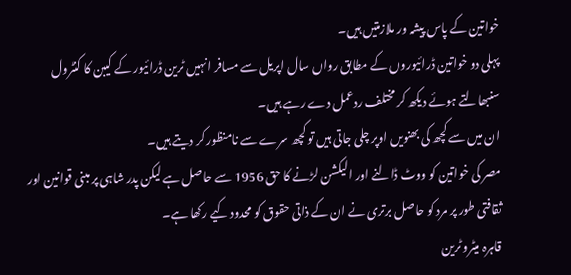خواتین کے پاس پیشہ ور ملازمتیں ہیں۔
پہلی دو خواتین ڈرائیوروں کے مطابق رواں سال اپریل سے مسافر انہیں ٹرین ڈرائیور کے کیبن کا کنٹرول سنبھالتے ہوئے دیکھ کر مختلف ردعمل دے رہے ہیں۔
ان میں سے کچھ کی بھنویں اوپر چلی جاتی ہیں تو کچھ سرے سے نامنظور کر دیتے ہیں۔
مصر کی خواتین کو ووٹ ڈالنے اور الیکشن لڑنے کا حق 1956 سے حاصل ہے لیکن پدر شاہی پر مبنی قوانین اور ثقافتی طور پر مرد کو حاصل برتری نے ان کے ذاتی حقوق کو محدود کیے رکھا ہے۔
قاہرہ میٹرو ٹرین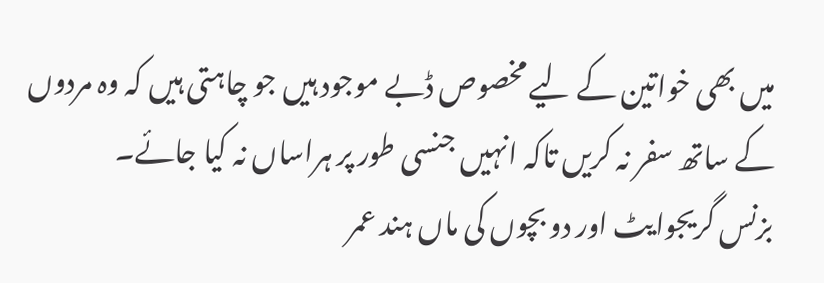میں بھی خواتین کے لیے مخصوص ڈبے موجود ہیں جو چاہتی ہیں کہ وہ مردوں کے ساتھ سفر نہ کریں تاکہ انہیں جنسی طور پر ہراساں نہ کیا جائے۔
بزنس گریجوایٹ اور دو بچوں کی ماں ہند عمر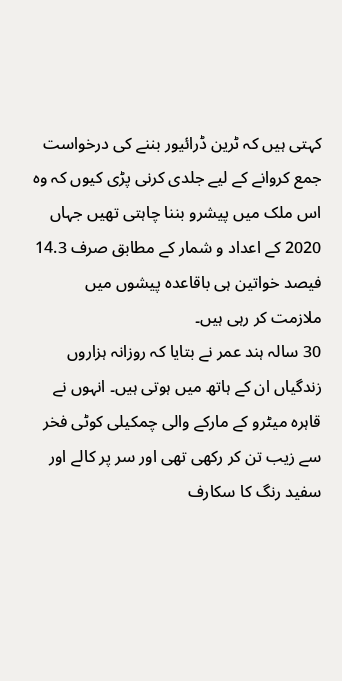کہتی ہیں کہ ٹرین ڈرائیور بننے کی درخواست جمع کروانے کے لیے جلدی کرنی پڑی کیوں کہ وہ اس ملک میں پیشرو بننا چاہتی تھیں جہاں 2020 کے اعداد و شمار کے مطابق صرف 14.3 فیصد خواتین ہی باقاعدہ پیشوں میں ملازمت کر رہی ہیں۔
30 سالہ ہند عمر نے بتایا کہ روزانہ ہزاروں زندگیاں ان کے ہاتھ میں ہوتی ہیں۔ انہوں نے قاہرہ میٹرو کے مارکے والی چمکیلی کوٹی فخر سے زیب تن کر رکھی تھی اور سر پر کالے اور سفید رنگ کا سکارف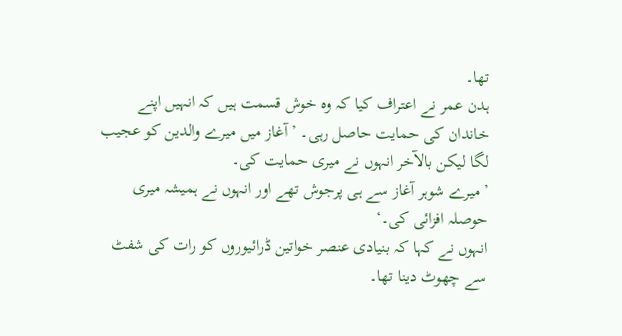تھا۔
ہدن عمر نے اعتراف کیا کہ وہ خوش قسمت ہیں کہ انہیں اپنے خاندان کی حمایت حاصل رہی۔ ’آغاز میں میرے والدین کو عجیب لگا لیکن بالآخر انہوں نے میری حمایت کی۔
’میرے شوہر آغاز سے ہی پرجوش تھے اور انہوں نے ہمیشہ میری حوصلہ افزائی کی۔‘
انہوں نے کہا کہ بنیادی عنصر خواتین ڈرائیوروں کو رات کی شفٹ سے چھوٹ دینا تھا۔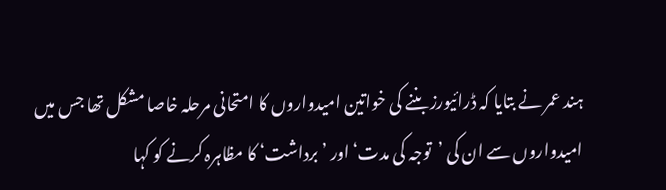ہند عمر نے بتایا کہ ڈرائیورز بننے کی خواتین امیدواروں کا امتحانی مرحلہ خاصا مشکل تھا جس میں امیدواروں سے ان کی ’توجہ کی مدت‘ اور ’برداشت‘ کا مظاہرہ کرنے کو کہا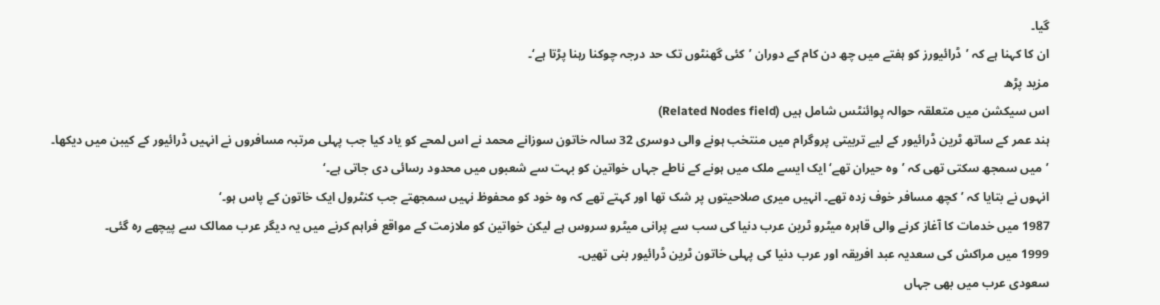گیا۔
ان کا کہنا ہے کہ ’ڈرائیورز کو ہفتے میں چھ دن کام کے دوران ’کئی گھنٹوں تک حد درجہ چوکنا رہنا پڑتا ہے‘۔
مزید پڑھ
اس سیکشن میں متعلقہ حوالہ پوائنٹس شامل ہیں (Related Nodes field)
ہند عمر کے ساتھ ٹرین ڈرائیور کے لیے تربیتی پروگرام میں منتخب ہونے والی دوسری 32 سالہ خاتون سوزانے محمد نے اس لمحے کو یاد کیا جب پہلی مرتبہ مسافروں نے انہیں ڈرائیور کے کیبن میں دیکھا۔
’میں سمجھ سکتی تھی کہ ’وہ حیران تھے‘ ایک ایسے ملک میں ہونے کے ناطے جہاں خواتین کو بہت سے شعبوں میں محدود رسائی دی جاتی ہے۔‘
انہوں نے بتایا کہ ’کچھ مسافر خوف زدہ تھے۔ انہیں میری صلاحیتوں پر شک تھا اور کہتے تھے کہ وہ خود کو محفوظ نہیں سمجھتے جب کنٹرول ایک خاتون کے پاس ہو۔‘
1987 میں خدمات کا آغاز کرنے والی قاہرہ میٹرو ٹرین عرب دنیا کی سب سے پرانی میٹرو سروس ہے لیکن خواتین کو ملازمت کے مواقع فراہم کرنے میں یہ دیگر عرب ممالک سے پیچھے رہ گئی۔
1999 میں مراکش کی سعدیہ عبد افریقہ اور عرب دنیا کی پہلی خاتون ٹرین ڈرائیور بنی تھیں۔
سعودی عرب میں بھی جہاں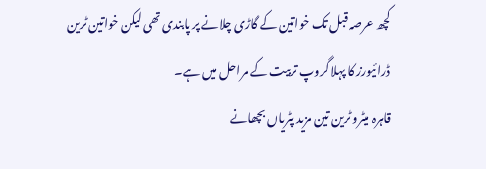کچھ عرصہ قبل تک خواتین کے گاڑی چلانے پر پابندی تھی لیکن خواتین ٹرین ڈرائیورز کا پہلا گروپ تربیت کے مراحل میں ہے۔
قاہرہ میٹرو ٹرین تین مزید پٹریاں بچھانے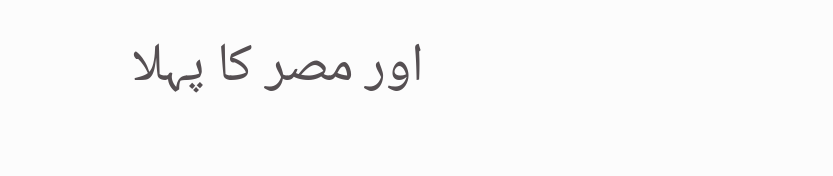اور مصر کا پہلا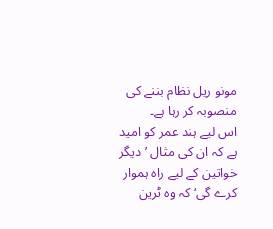مونو ریل نظام بننے کی منصوبہ کر رہا ہے۔
اس لیے ہند عمر کو امید ہے کہ ان کی مثال ’دیگر خواتین کے لیے راہ ہموار کرے گی‘ کہ وہ ٹرین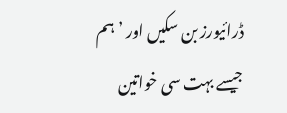ڈرائیورز بن سکیں اور ’ہم جیسے بہت سی خواتین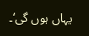یہاں ہوں گی‘۔